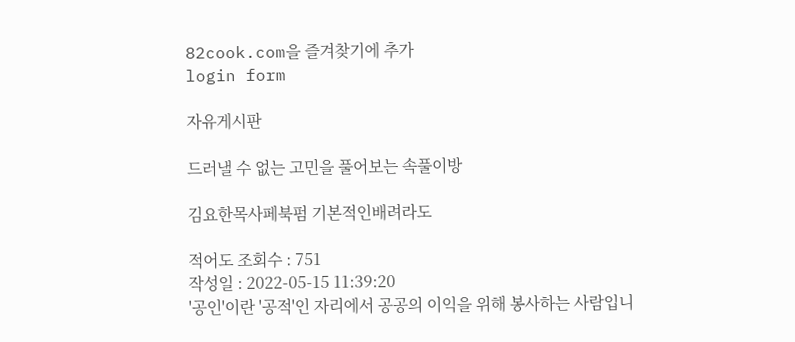82cook.com을 즐겨찾기에 추가
login form

자유게시판

드러낼 수 없는 고민을 풀어보는 속풀이방

김요한목사페북펌 기본적인배려라도

적어도 조회수 : 751
작성일 : 2022-05-15 11:39:20
'공인'이란 '공적'인 자리에서 공공의 이익을 위해 봉사하는 사람입니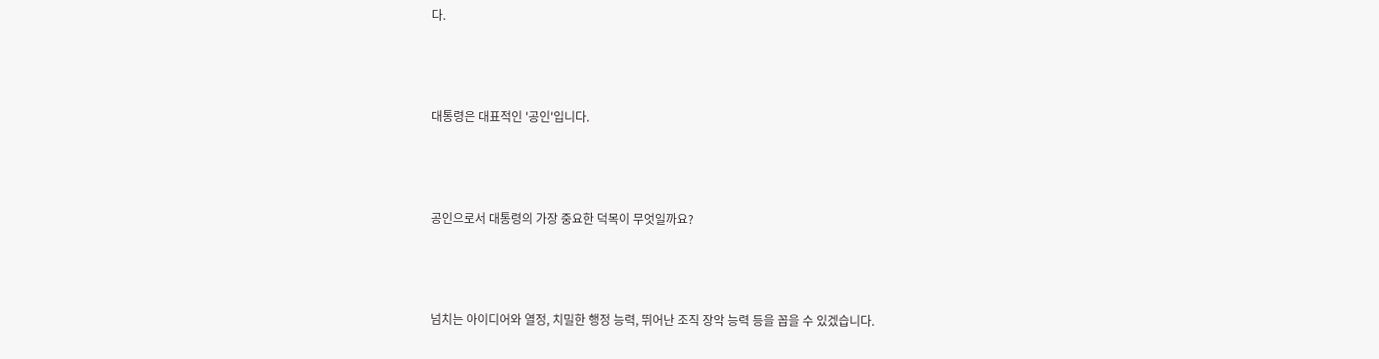다.



대통령은 대표적인 '공인'입니다.



공인으로서 대통령의 가장 중요한 덕목이 무엇일까요?



넘치는 아이디어와 열정, 치밀한 행정 능력, 뛰어난 조직 장악 능력 등을 꼽을 수 있겠습니다.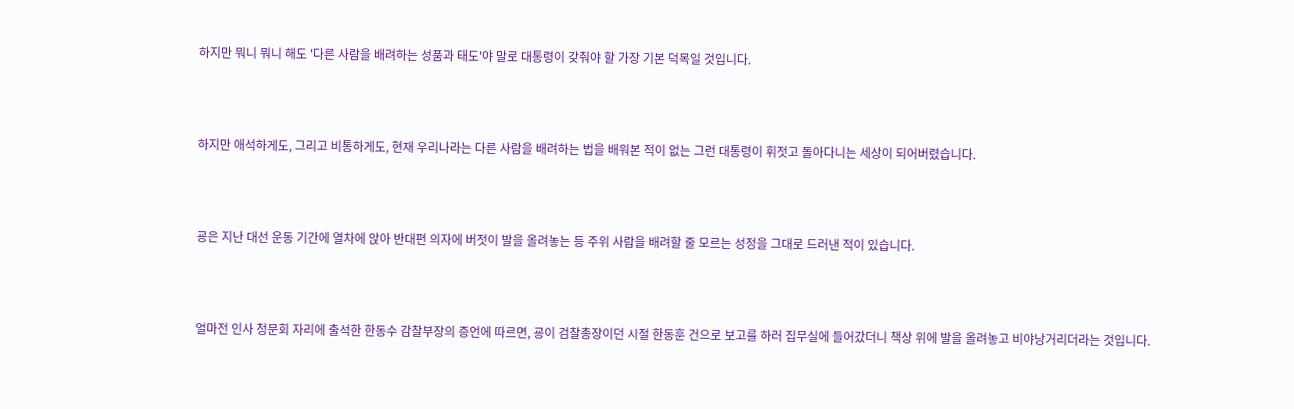하지만 뭐니 뭐니 해도 '다른 사람을 배려하는 성품과 태도'야 말로 대통령이 갖춰야 할 가장 기본 덕목일 것입니다.



하지만 애석하게도, 그리고 비통하게도, 현재 우리나라는 다른 사람을 배려하는 법을 배워본 적이 없는 그런 대통령이 휘젓고 돌아다니는 세상이 되어버렸습니다.



굥은 지난 대선 운동 기간에 열차에 앉아 반대편 의자에 버젓이 발을 올려놓는 등 주위 사람을 배려할 줄 모르는 성정을 그대로 드러낸 적이 있습니다.



얼마전 인사 청문회 자리에 출석한 한동수 감찰부장의 증언에 따르면, 굥이 검찰총장이던 시절 한동훈 건으로 보고를 하러 집무실에 들어갔더니 책상 위에 발을 올려놓고 비야낭거리더라는 것입니다.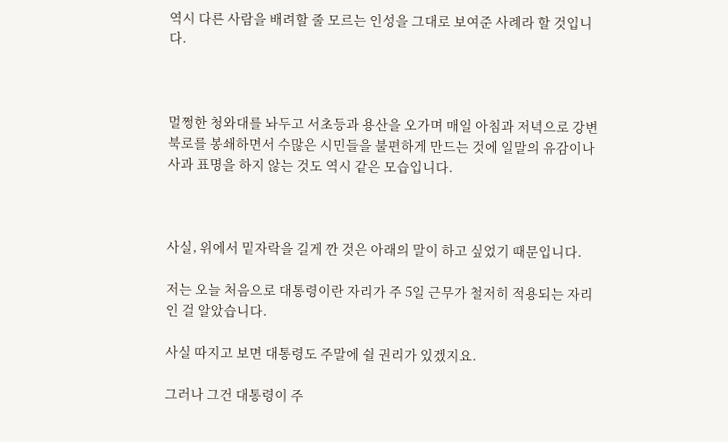역시 다른 사람을 배려할 줄 모르는 인성을 그대로 보여준 사례라 할 것입니다.



멀쩡한 청와대를 놔두고 서초등과 용산을 오가며 매일 아침과 저녁으로 강변북로를 봉쇄하면서 수많은 시민들을 불편하게 만드는 것에 일말의 유감이나 사과 표명을 하지 않는 것도 역시 같은 모습입니다.



사실, 위에서 밑자락을 길게 깐 것은 아래의 말이 하고 싶었기 때문입니다.

저는 오늘 처음으로 대통령이란 자리가 주 5일 근무가 철저히 적용되는 자리인 걸 알았습니다.

사실 따지고 보면 대통령도 주말에 쉴 권리가 있겠지요.

그러나 그건 대통령이 주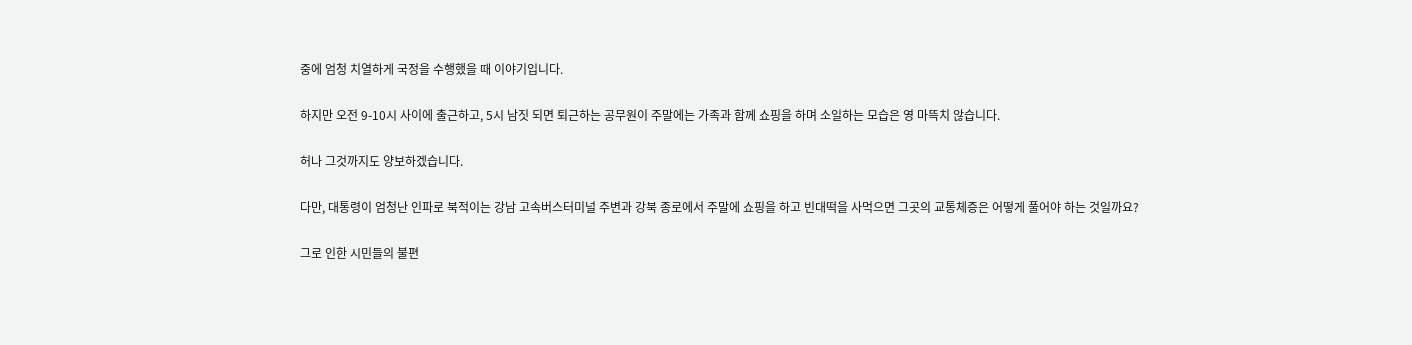중에 엄청 치열하게 국정을 수행했을 때 이야기입니다.

하지만 오전 9-10시 사이에 출근하고, 5시 남짓 되면 퇴근하는 공무원이 주말에는 가족과 함께 쇼핑을 하며 소일하는 모습은 영 마뜩치 않습니다.

허나 그것까지도 양보하겠습니다.

다만, 대통령이 엄청난 인파로 북적이는 강남 고속버스터미널 주변과 강북 종로에서 주말에 쇼핑을 하고 빈대떡을 사먹으면 그곳의 교통체증은 어떻게 풀어야 하는 것일까요?

그로 인한 시민들의 불편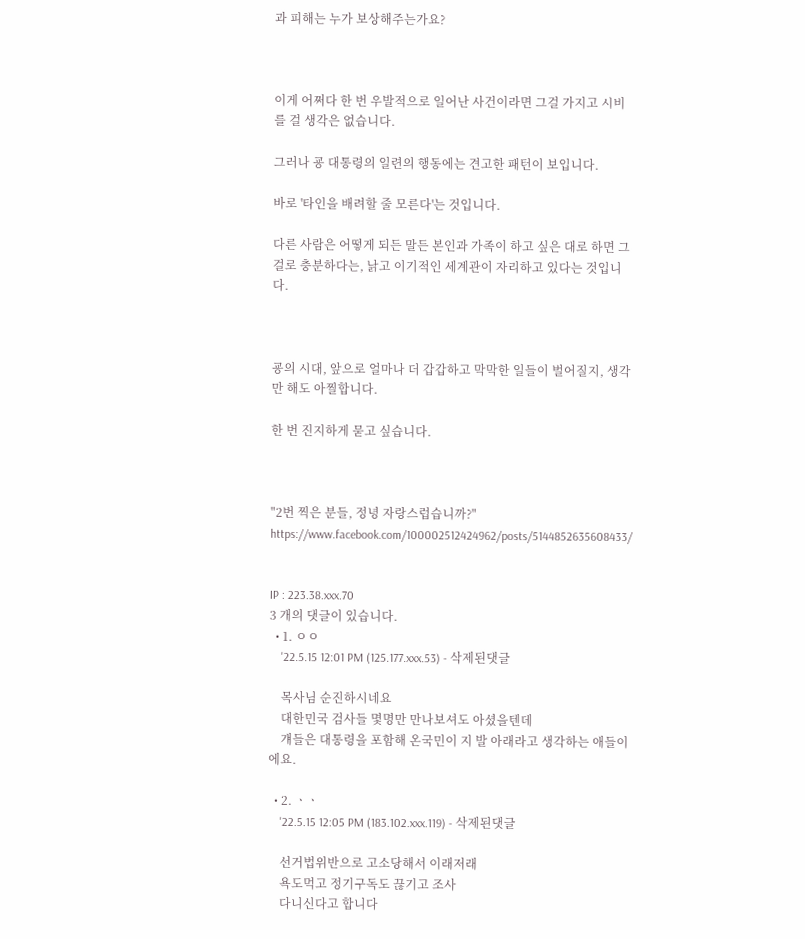과 피해는 누가 보상해주는가요?



이게 어쩌다 한 번 우발적으로 일어난 사건이라면 그걸 가지고 시비를 걸 생각은 없습니다.

그러나 굥 대통령의 일련의 행동에는 견고한 패턴이 보입니다.

바로 '타인을 배려할 줄 모른다'는 것입니다.

다른 사람은 어떻게 되든 말든 본인과 가족이 하고 싶은 대로 하면 그걸로 충분하다는, 낡고 이기적인 세계관이 자리하고 있다는 것입니다.



굥의 시대, 앞으로 얼마나 더 갑갑하고 막막한 일들이 벌어질지, 생각만 해도 아찔합니다.

한 번 진지하게 묻고 싶습니다.



"2번 찍은 분들, 정녕 자랑스럽습니까?"
https://www.facebook.com/100002512424962/posts/5144852635608433/


IP : 223.38.xxx.70
3 개의 댓글이 있습니다.
  • 1. ㅇㅇ
    '22.5.15 12:01 PM (125.177.xxx.53) - 삭제된댓글

    목사님 순진하시네요
    대한민국 검사들 몇명만 만나보셔도 아셨을텐데
    걔들은 대통령을 포함해 온국민이 지 발 아래라고 생각하는 애들이에요.

  • 2. ㆍㆍ
    '22.5.15 12:05 PM (183.102.xxx.119) - 삭제된댓글

    선거법위반으로 고소당해서 이래저래
    욕도먹고 정기구독도 끊기고 조사
    다니신다고 합니다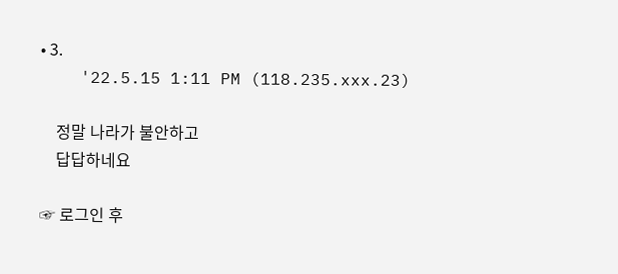• 3.
    '22.5.15 1:11 PM (118.235.xxx.23)

    정말 나라가 불안하고
    답답하네요

☞ 로그인 후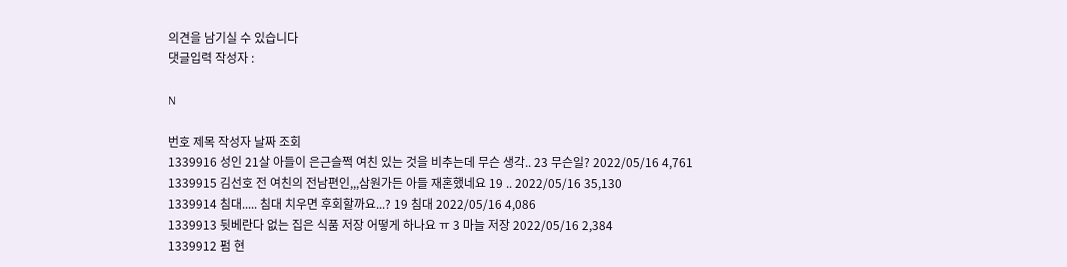의견을 남기실 수 있습니다
댓글입력 작성자 :

N

번호 제목 작성자 날짜 조회
1339916 성인 21살 아들이 은근슬쩍 여친 있는 것을 비추는데 무슨 생각.. 23 무슨일? 2022/05/16 4,761
1339915 김선호 전 여친의 전남편인,,,삼원가든 아들 재혼했네요 19 .. 2022/05/16 35,130
1339914 침대..... 침대 치우면 후회할까요...? 19 침대 2022/05/16 4,086
1339913 뒷베란다 없는 집은 식품 저장 어떻게 하나요 ㅠ 3 마늘 저장 2022/05/16 2,384
1339912 펌 현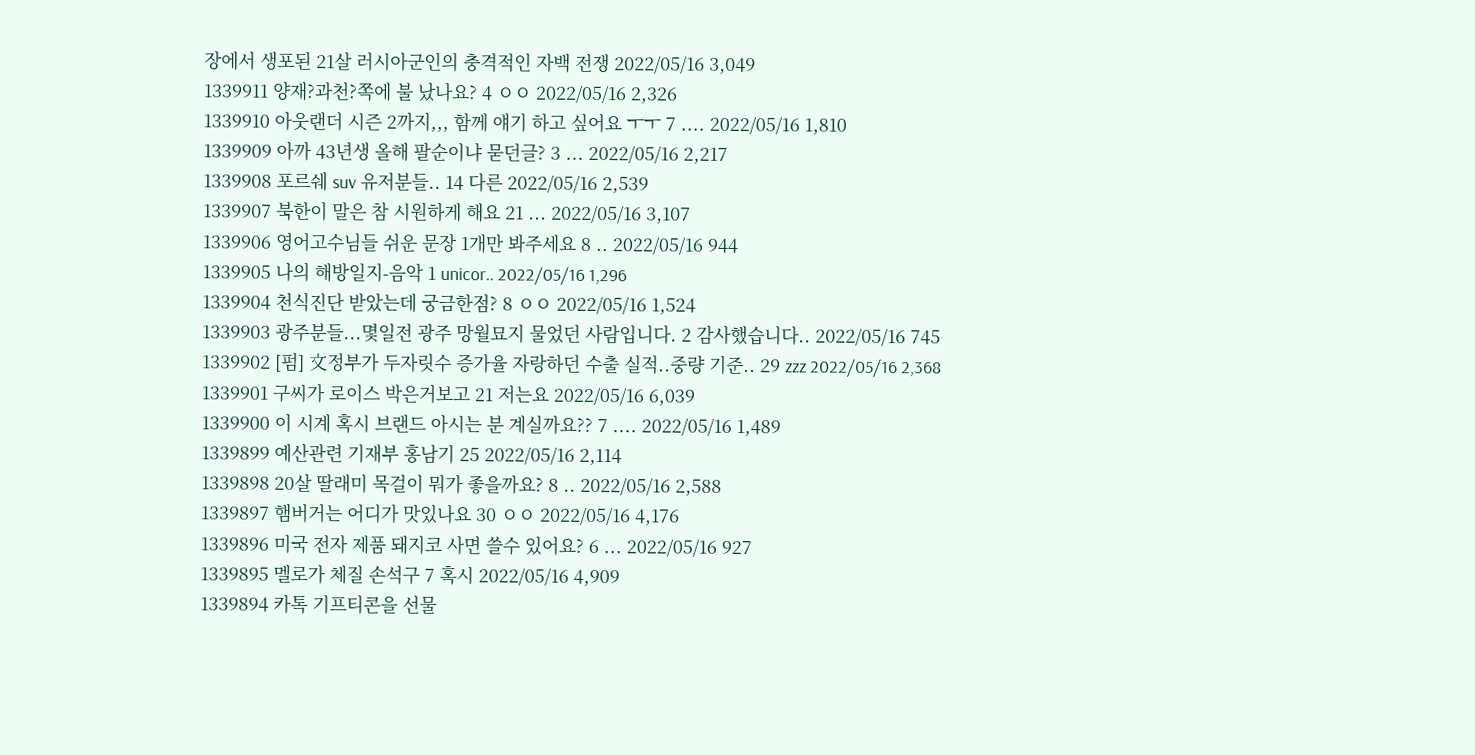장에서 생포된 21살 러시아군인의 충격적인 자백 전쟁 2022/05/16 3,049
1339911 양재?과천?쪽에 불 났나요? 4 ㅇㅇ 2022/05/16 2,326
1339910 아웃랜더 시즌 2까지,,, 함께 얘기 하고 싶어요 ㅜㅜ 7 .... 2022/05/16 1,810
1339909 아까 43년생 올해 팔순이냐 묻던글? 3 ... 2022/05/16 2,217
1339908 포르쉐 suv 유저분들.. 14 다른 2022/05/16 2,539
1339907 북한이 말은 참 시원하게 해요 21 ... 2022/05/16 3,107
1339906 영어고수님들 쉬운 문장 1개만 봐주세요 8 .. 2022/05/16 944
1339905 나의 해방일지-음악 1 unicor.. 2022/05/16 1,296
1339904 천식진단 받았는데 궁금한점? 8 ㅇㅇ 2022/05/16 1,524
1339903 광주분들...몇일전 광주 망월묘지 물었던 사람입니다. 2 감사했습니다.. 2022/05/16 745
1339902 [펌] 文정부가 두자릿수 증가율 자랑하던 수출 실적..중량 기준.. 29 zzz 2022/05/16 2,368
1339901 구씨가 로이스 박은거보고 21 저는요 2022/05/16 6,039
1339900 이 시계 혹시 브랜드 아시는 분 계실까요?? 7 .... 2022/05/16 1,489
1339899 예산관련 기재부 홍남기 25 2022/05/16 2,114
1339898 20살 딸래미 목걸이 뭐가 좋을까요? 8 .. 2022/05/16 2,588
1339897 햄버거는 어디가 맛있나요 30 ㅇㅇ 2022/05/16 4,176
1339896 미국 전자 제품 돼지코 사면 쓸수 있어요? 6 ... 2022/05/16 927
1339895 멜로가 체질 손석구 7 혹시 2022/05/16 4,909
1339894 카톡 기프티콘을 선물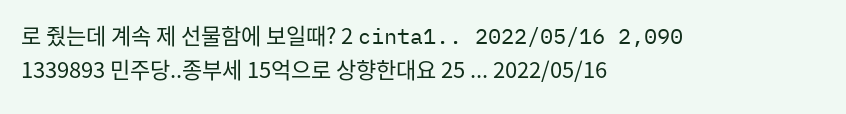로 줬는데 계속 제 선물함에 보일때? 2 cinta1.. 2022/05/16 2,090
1339893 민주당..종부세 15억으로 상향한대요 25 ... 2022/05/16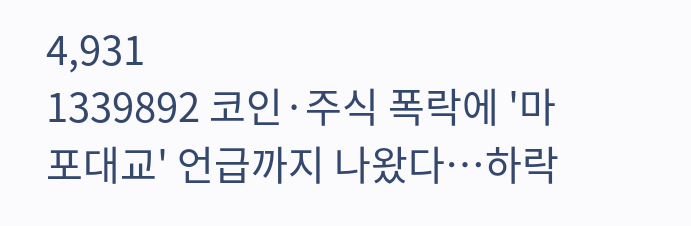4,931
1339892 코인·주식 폭락에 '마포대교' 언급까지 나왔다…하락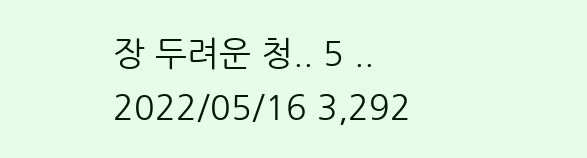장 두려운 청.. 5 .. 2022/05/16 3,292